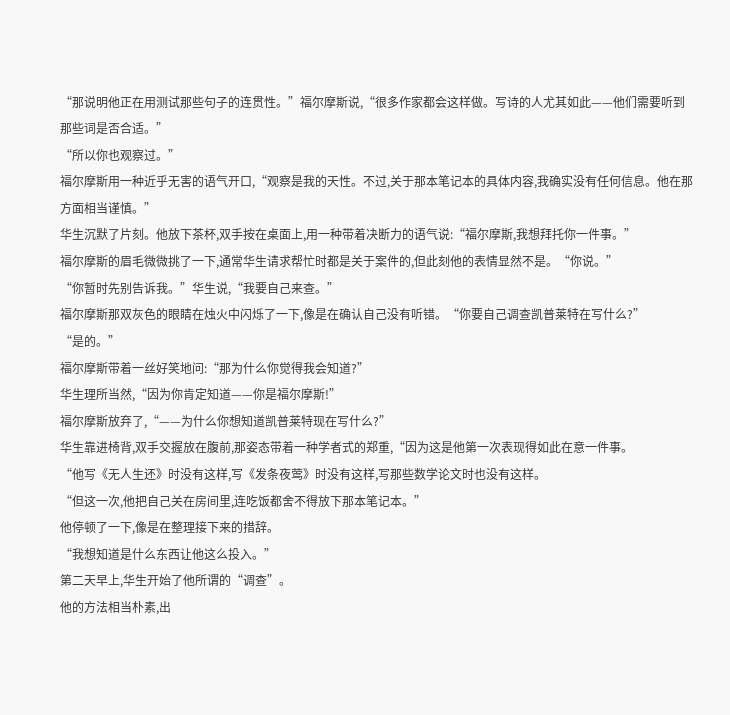“那说明他正在用测试那些句子的连贯性。”福尔摩斯说,“很多作家都会这样做。写诗的人尤其如此——他们需要听到那些词是否合适。”
“所以你也观察过。”
福尔摩斯用一种近乎无害的语气开口,“观察是我的天性。不过,关于那本笔记本的具体内容,我确实没有任何信息。他在那方面相当谨慎。”
华生沉默了片刻。他放下茶杯,双手按在桌面上,用一种带着决断力的语气说:“福尔摩斯,我想拜托你一件事。”
福尔摩斯的眉毛微微挑了一下,通常华生请求帮忙时都是关于案件的,但此刻他的表情显然不是。“你说。”
“你暂时先别告诉我。”华生说,“我要自己来查。”
福尔摩斯那双灰色的眼睛在烛火中闪烁了一下,像是在确认自己没有听错。“你要自己调查凯普莱特在写什么?”
“是的。”
福尔摩斯带着一丝好笑地问:“那为什么你觉得我会知道?”
华生理所当然,“因为你肯定知道——你是福尔摩斯!”
福尔摩斯放弃了,“——为什么你想知道凯普莱特现在写什么?”
华生靠进椅背,双手交握放在腹前,那姿态带着一种学者式的郑重,“因为这是他第一次表现得如此在意一件事。
“他写《无人生还》时没有这样,写《发条夜莺》时没有这样,写那些数学论文时也没有这样。
“但这一次,他把自己关在房间里,连吃饭都舍不得放下那本笔记本。”
他停顿了一下,像是在整理接下来的措辞。
“我想知道是什么东西让他这么投入。”
第二天早上,华生开始了他所谓的“调查”。
他的方法相当朴素,出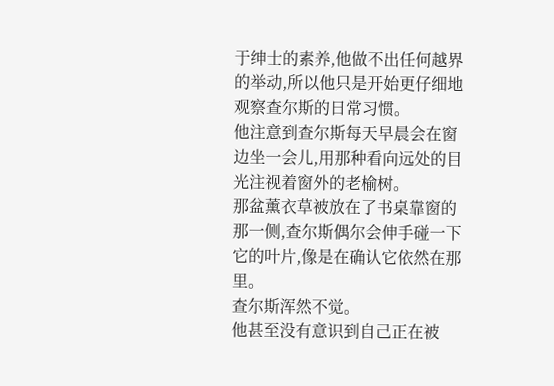于绅士的素养,他做不出任何越界的举动,所以他只是开始更仔细地观察查尔斯的日常习惯。
他注意到查尔斯每天早晨会在窗边坐一会儿,用那种看向远处的目光注视着窗外的老榆树。
那盆薰衣草被放在了书桌靠窗的那一侧,查尔斯偶尔会伸手碰一下它的叶片,像是在确认它依然在那里。
查尔斯浑然不觉。
他甚至没有意识到自己正在被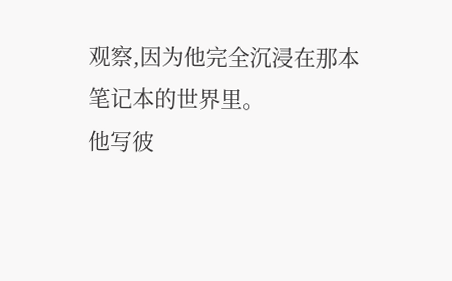观察,因为他完全沉浸在那本笔记本的世界里。
他写彼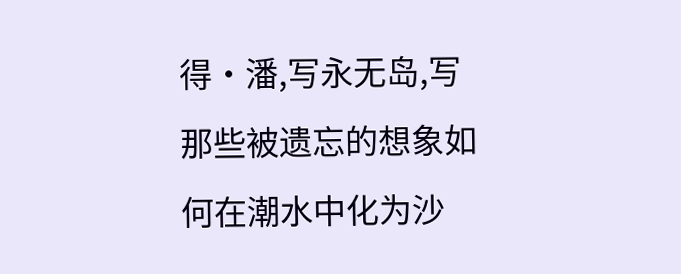得·潘,写永无岛,写那些被遗忘的想象如何在潮水中化为沙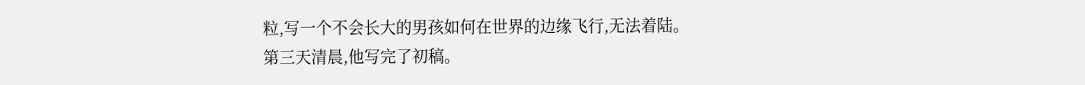粒,写一个不会长大的男孩如何在世界的边缘飞行,无法着陆。
第三天清晨,他写完了初稿。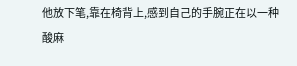他放下笔,靠在椅背上,感到自己的手腕正在以一种酸麻